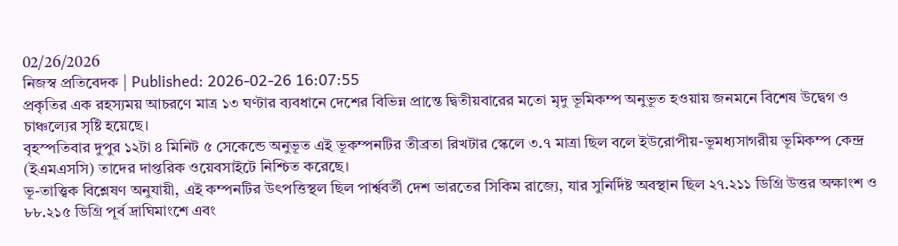02/26/2026
নিজস্ব প্রতিবেদক | Published: 2026-02-26 16:07:55
প্রকৃতির এক রহস্যময় আচরণে মাত্র ১৩ ঘণ্টার ব্যবধানে দেশের বিভিন্ন প্রান্তে দ্বিতীয়বারের মতো মৃদু ভূমিকম্প অনুভূত হওয়ায় জনমনে বিশেষ উদ্বেগ ও চাঞ্চল্যের সৃষ্টি হয়েছে।
বৃহস্পতিবার দুপুর ১২টা ৪ মিনিট ৫ সেকেন্ডে অনুভূত এই ভূকম্পনটির তীব্রতা রিখটার স্কেলে ৩.৭ মাত্রা ছিল বলে ইউরোপীয়-ভূমধ্যসাগরীয় ভূমিকম্প কেন্দ্র (ইএমএসসি) তাদের দাপ্তরিক ওয়েবসাইটে নিশ্চিত করেছে।
ভূ-তাত্ত্বিক বিশ্লেষণ অনুযায়ী, এই কম্পনটির উৎপত্তিস্থল ছিল পার্শ্ববর্তী দেশ ভারতের সিকিম রাজ্যে, যার সুনির্দিষ্ট অবস্থান ছিল ২৭.২১১ ডিগ্রি উত্তর অক্ষাংশ ও ৮৮.২১৫ ডিগ্রি পূর্ব দ্রাঘিমাংশে এবং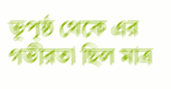ভূপৃষ্ঠ থেকে এর গভীরতা ছিল মাত্র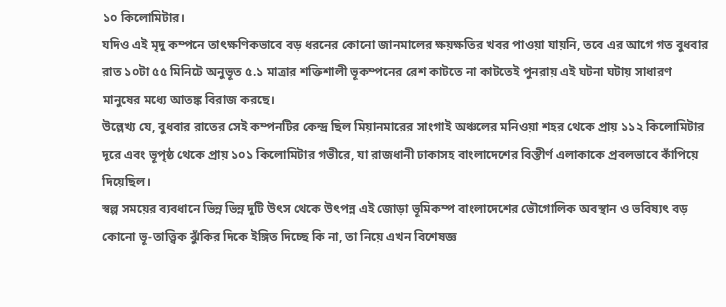১০ কিলোমিটার।
যদিও এই মৃদু কম্পনে তাৎক্ষণিকভাবে বড় ধরনের কোনো জানমালের ক্ষয়ক্ষতির খবর পাওয়া যায়নি, তবে এর আগে গত বুধবার রাত ১০টা ৫৫ মিনিটে অনুভূত ৫.১ মাত্রার শক্তিশালী ভূকম্পনের রেশ কাটতে না কাটতেই পুনরায় এই ঘটনা ঘটায় সাধারণ মানুষের মধ্যে আতঙ্ক বিরাজ করছে।
উল্লেখ্য যে, বুধবার রাতের সেই কম্পনটির কেন্দ্র ছিল মিয়ানমারের সাংগাই অঞ্চলের মনিওয়া শহর থেকে প্রায় ১১২ কিলোমিটার দূরে এবং ভূপৃষ্ঠ থেকে প্রায় ১০১ কিলোমিটার গভীরে, যা রাজধানী ঢাকাসহ বাংলাদেশের বিস্তীর্ণ এলাকাকে প্রবলভাবে কাঁপিয়ে দিয়েছিল।
স্বল্প সময়ের ব্যবধানে ভিন্ন ভিন্ন দুটি উৎস থেকে উৎপন্ন এই জোড়া ভূমিকম্প বাংলাদেশের ভৌগোলিক অবস্থান ও ভবিষ্যৎ বড় কোনো ভূ-তাত্ত্বিক ঝুঁকির দিকে ইঙ্গিত দিচ্ছে কি না, তা নিয়ে এখন বিশেষজ্ঞ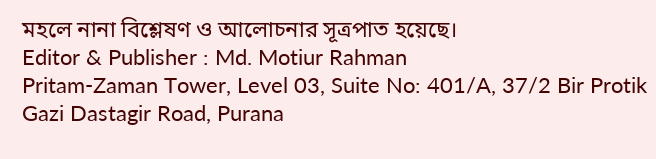মহলে নানা বিশ্লেষণ ও আলোচনার সূত্রপাত হয়েছে।
Editor & Publisher : Md. Motiur Rahman
Pritam-Zaman Tower, Level 03, Suite No: 401/A, 37/2 Bir Protik Gazi Dastagir Road, Purana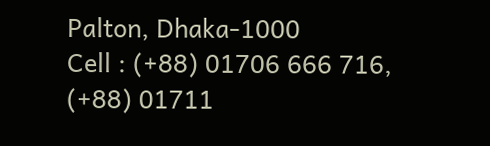Palton, Dhaka-1000
Cell : (+88) 01706 666 716, (+88) 01711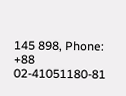145 898, Phone: +88 02-41051180-81